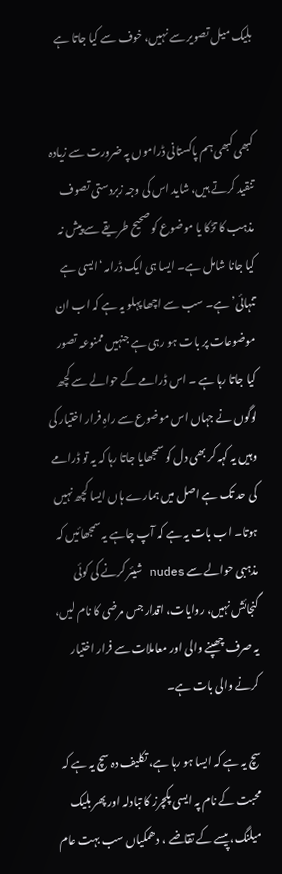بلیک میل تصویر سے نہیں، خوف سے کیا جاتا ہے


کبھی کبھی ہم پاکستانی ڈراموں پہ ضرورت سے زیادہ تنقید کرتے ہیں، شاید اس کی وجہ زبردستی تصوف مذہب کا تڑکا یا موضوع کو صحیح طریقے سے پیش نہ کیا جانا شامل ہے۔ ایسا ہی ایک ڈرامہ ‘ایسی ہے تنہائی’ ہے۔ سب سے اچھا پہلو یہ ہے کہ اب ان موضوعات پر بات ہو رہی ہے جنہیں ممنوعہ تصور کیا جاتا رہا ہے ۔ اس ڈرامے کے حوالے سے کچھ لوگوں نے جہاں اس موضوع سے راہِ فرار اختیار کی وہیں یہ کہہ کر بھی دل کو سمجھایا جاتا رہا کہ یہ تو ڈرامے کی حد تک ہے اصل میں ہمارے ہاں ایسا کچھ نہیں ہوتا۔ اب بات یہ ہے کہ آپ چاہے یہ سمجھائیں کہ مذہبی حوالے سے nudes شیئر کرنے کی کوئی گنجائش نہیں، روایات، اقدار جس مرضی کا نام لیں، یہ صرف چھپنے والی اور معاملات سے فرار اختیار کرنے والی بات ہے۔

سچ یہ ہے کہ ایسا ہو رہا ہے، تکلیف دہ سچ یہ ہے کہ محبت کے نام پہ ایسی پکچرز کا تبادلہ اور پھر بلیک میلنگ، پیسے کے تقاضے ، دھمکیاں سب بہت عام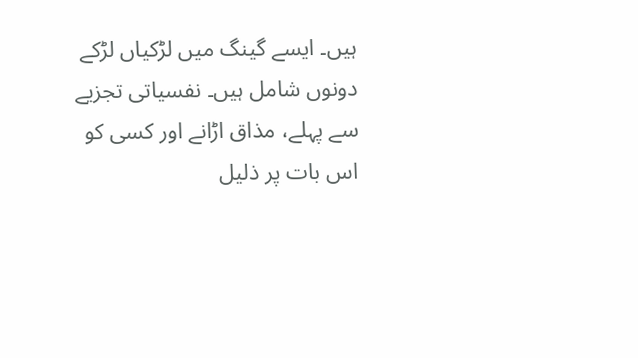ہیں۔ ایسے گینگ میں لڑکیاں لڑکے دونوں شامل ہیں۔ نفسیاتی تجزیے سے پہلے، مذاق اڑانے اور کسی کو اس بات پر ذلیل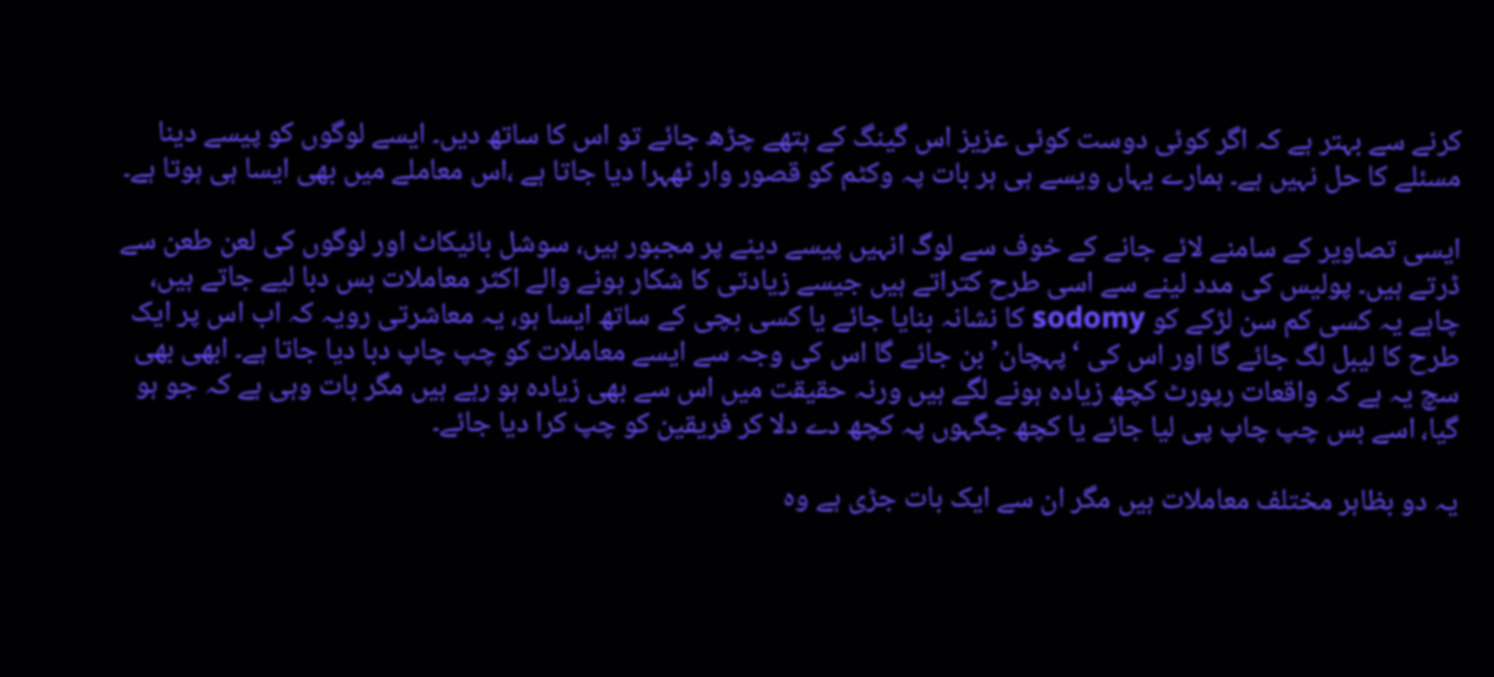کرنے سے بہتر ہے کہ اگر کوئی دوست کوئی عزیز اس گینگ کے ہتھے چڑھ جائے تو اس کا ساتھ دیں۔ ایسے لوگوں کو پیسے دینا مسئلے کا حل نہیں ہے۔ ہمارے یہاں ویسے ہی ہر بات پہ وکٹم کو قصور وار ٹھہرا دیا جاتا ہے ،اس معاملے میں بھی ایسا ہی ہوتا ہے۔

ایسی تصاویر کے سامنے لائے جانے کے خوف سے لوگ انہیں پیسے دینے پر مجبور ہیں، سوشل بائیکاٹ اور لوگوں کی لعن طعن سے ڈرتے ہیں۔ پولیس کی مدد لینے سے اسی طرح کتراتے ہیں جیسے زیادتی کا شکار ہونے والے اکثر معاملات بس دبا لیے جاتے ہیں، چاہے یہ کسی کم سن لڑکے کو sodomy کا نشانہ بنایا جائے یا کسی بچی کے ساتھ ایسا ہو، یہ معاشرتی رویہ کہ اب اس پر ایک طرح کا لیبل لگ جائے گا اور اس کی ‘پہچان’ بن جائے گا اس کی وجہ سے ایسے معاملات کو چپ چاپ دبا دیا جاتا ہے۔ ابھی بھی سچ یہ ہے کہ واقعات رپورٹ کچھ زیادہ ہونے لگے ہیں ورنہ حقیقت میں اس سے بھی زیادہ ہو رہے ہیں مگر بات وہی ہے کہ جو ہو گیا، اسے بس چپ چاپ پی لیا جائے یا کچھ جگہوں پہ کچھ دے دلا کر فریقین کو چپ کرا دیا جائے۔

یہ دو بظاہر مختلف معاملات ہیں مگر ان سے ایک بات جڑی ہے وہ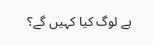ہے لوگ کیا کہیں گے؟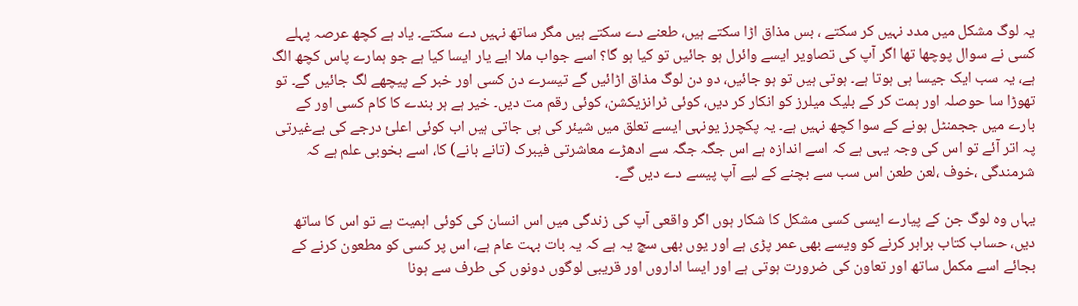یہ لوگ مشکل میں مدد نہیں کر سکتے ، بس مذاق اڑا سکتے ہیں، طعنے دے سکتے ہیں مگر ساتھ نہیں دے سکتے۔ یاد ہے کچھ عرصہ پہلے کسی نے سوال پوچھا تھا اگر آپ کی تصاویر ایسے وائرل ہو جائیں تو کیا ہو گا؟ اسے جواب ملا ابے یار ایسا کیا ہے جو ہمارے پاس کچھ الگ ہے، یہ سب ایک جیسا ہی ہوتا ہے۔ ہوتی ہیں تو ہو جائیں، دو دن لوگ مذاق اڑائیں گے تیسرے دن کسی اور خبر کے پیچھے لگ جائیں گے۔ تو تھوڑا سا حوصلہ اور ہمت کر کے بلیک میلرز کو انکار کر دیں، کوئی ٹرانزیکشن، کوئی رقم مت دیں۔ خیر ہے ہر بندے کا کام کسی اور کے بارے میں ججمنٹل ہونے کے سوا کچھ نہیں ہے۔ یہ پکچرز یونہی ایسے تعلق میں شیئر کی ہی جاتی ہیں اب کوئی اعلئ درجے کی بےغیرتی پہ اتر آئے تو اس کی وجہ یہی ہے کہ اسے اندازہ ہے اس جگہ جگہ سے ادھڑے معاشرتی فیبرک (تانے بانے) کا، اسے بخوبی علم ہے کہ شرمندگی ،خوف ،لعن طعن اس سب سے بچنے کے لیے آپ پیسے دے دیں گے۔

یہاں وہ لوگ جن کے پیارے ایسی کسی مشکل کا شکار ہوں اگر واقعی آپ کی زندگی میں اس انسان کی کوئی اہمیت ہے تو اس کا ساتھ دیں، حساب کتاب برابر کرنے کو ویسے بھی عمر پڑی ہے اور یوں بھی سچ یہ ہے کہ یہ بات بہت عام ہے، اس پر کسی کو مطعون کرنے کے بجائے اسے مکمل ساتھ اور تعاون کی ضرورت ہوتی ہے اور ایسا اداروں اور قریبی لوگوں دونوں کی طرف سے ہونا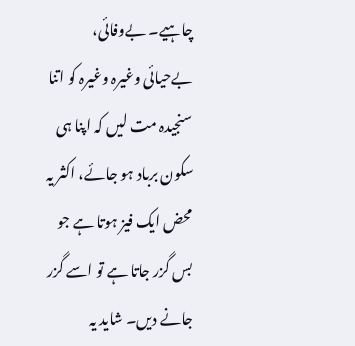چاہیے۔ بےوفائی، بےحیائی وغیرہ وغیرہ کو اتنا سنجیدہ مت لیں کہ اپنا ہی سکون برباد ہو جائے، اکثر یہ محض ایک فیز ہوتا ہے جو بس گزر جاتا ہے تو اسے گزر جانے دیں۔ شاید یہ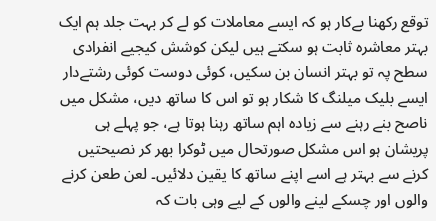توقع رکھنا بےکار ہو کہ ایسے معاملات کو لے کر بہت جلد ہم ایک بہتر معاشرہ ثابت ہو سکتے ہیں لیکن کوشش کیجیے انفرادی سطح پہ تو بہتر انسان بن سکیں، کوئی دوست کوئی رشتےدار ایسے بلیک میلنگ کا شکار ہو تو اس کا ساتھ دیں، مشکل میں ناصح بنے رہنے سے زیادہ اہم ساتھ رہنا ہوتا ہے، جو پہلے ہی پریشان ہو اس مشکل صورتحال میں ٹوکرا بھر کر نصیحتیں کرنے سے بہتر ہے اسے اپنے ساتھ کا یقین دلائیں۔ لعن طعن کرنے والوں اور چسکے لینے والوں کے لیے وہی بات کہ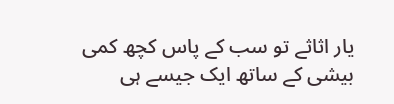یار اثاثے تو سب کے پاس کچھ کمی بیشی کے ساتھ ایک جیسے ہی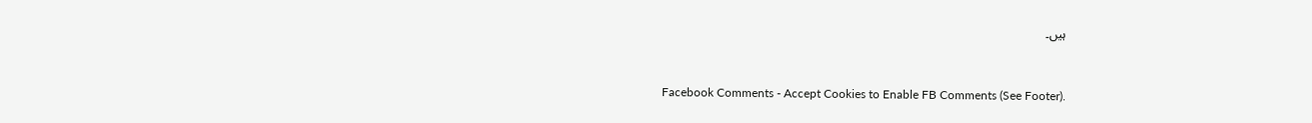ہیں۔


Facebook Comments - Accept Cookies to Enable FB Comments (See Footer).